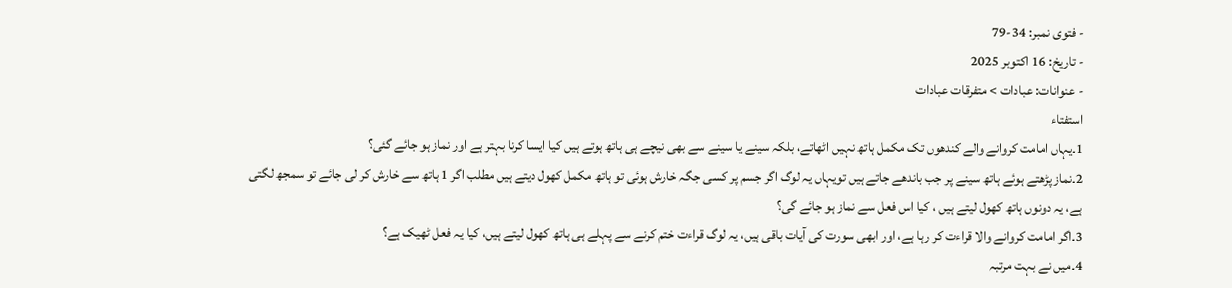- فتوی نمبر: 34-79
- تاریخ: 16 اکتوبر 2025
- عنوانات: عبادات > متفرقات عبادات
استفتاء
1۔یہاں امامت کروانے والے کندھوں تک مکمل ہاتھ نہیں اٹھاتے، بلکہ سینے یا سینے سے بھی نیچے ہی ہاتھ ہوتے ہیں کیا ایسا کرنا بہتر ہے اور نماز ہو جائے گئی؟
2۔نماز پڑھتے ہوئے ہاتھ سینے پر جب باندھے جاتے ہیں تویہاں یہ لوگ اگر جسم پر کسی جگہ خارش ہوئی تو ہاتھ مکمل کھول دیتے ہیں مطلب اگر 1 ہاتھ سے خارش کر لی جائے تو سمجھ لگتی ہے، یہ دونوں ہاتھ کھول لیتے ہیں ، کیا اس فعل سے نماز ہو جائے گی؟
3۔اگر امامت کروانے والا قراءت کر رہا ہے، اور ابھی سورت کی آیات باقی ہیں، یہ لوگ قراءت ختم کرنے سے پہلے ہی ہاتھ کھول لیتے ہیں، کیا یہ فعل ٹھیک ہے؟
4۔میں نے بہت مرتبہ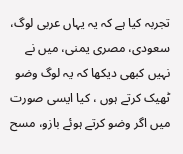تجربہ کیا ہے کہ یہ یہاں عربی لوگ، سعودی، مصری یمنی، میں نے نہیں کبھی دیکھا کہ یہ لوگ وضو ٹھیک کرتے ہوں ، کیا ایسی صورت میں اگر وضو کرتے ہوئے بازو، مسح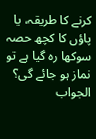کرنے کا طریقہ، یا پاؤں کا کچھ حصہ سوکھا رہ گیا ہے تو نماز ہو جائے گی؟
الجواب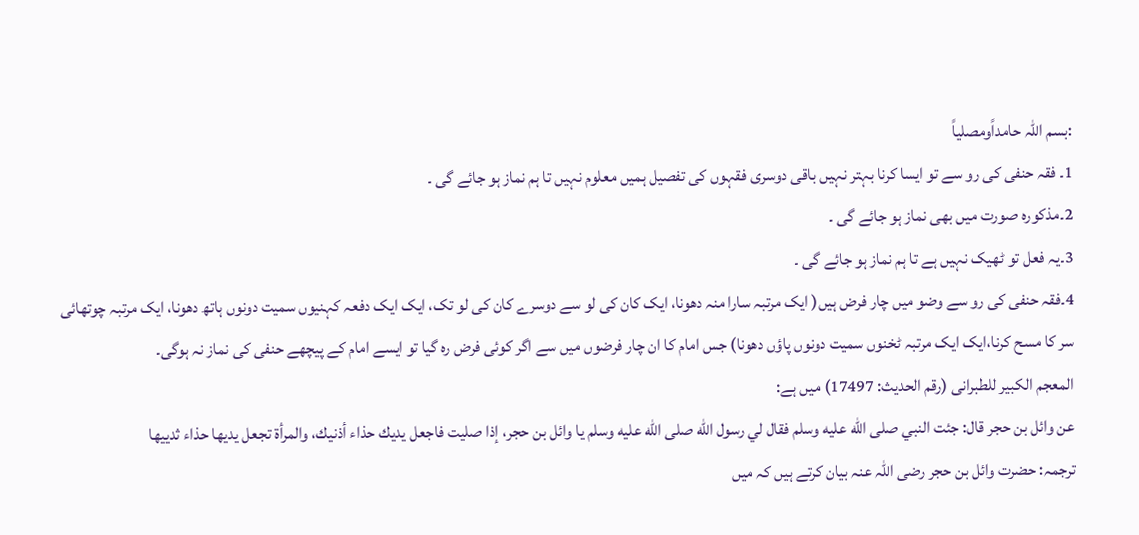:بسم اللہ حامداًومصلیاً
1۔ فقہ حنفی کی رو سے تو ایسا کرنا بہتر نہیں باقی دوسری فقہوں کی تفصیل ہمیں معلوم نہیں تا ہم نماز ہو جائے گی ۔
2۔مذکورہ صورت میں بھی نماز ہو جائے گی ۔
3۔یہ فعل تو ٹھیک نہیں ہے تا ہم نماز ہو جائے گی ۔
4۔فقہ حنفی کی رو سے وضو میں چار فرض ہیں( ایک مرتبہ سارا منہ دھونا، ایک کان کی لو سے دوسرے کان کی لو تک، ایک ایک دفعہ کہنیوں سمیت دونوں ہاتھ دھونا، ایک مرتبہ چوتھائی سر کا مسح کرنا،ایک ایک مرتبہ ٹخنوں سمیت دونوں پاؤں دھونا) جس امام کا ان چار فرضوں میں سے اگر کوئی فرض رہ گیا تو ایسے امام کے پیچھے حنفی کی نماز نہ ہوگی۔
المعجم الکبیر للطبرانی (رقم الحدیث: 17497) میں ہے:
عن وائل بن حجر قال: جئت النبي صلى الله عليه وسلم فقال لي رسول الله صلى الله عليه وسلم يا وائل بن حجر، إذا صليت فاجعل يديك حذاء أذنيك، والمرأة تجعل يديها حذاء ثدييها
ترجمہ: حضرت وائل بن حجر رضی اللہ عنہ بیان کرتے ہیں کہ میں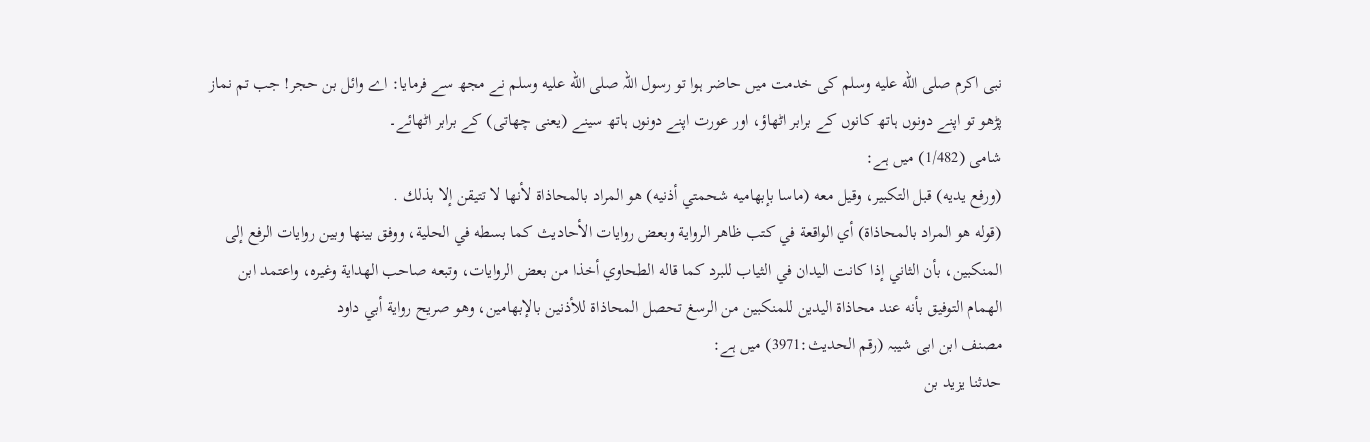نبی اکرم صلى الله عليه وسلم کی خدمت میں حاضر ہوا تو رسول اللہ صلى الله عليه وسلم نے مجھ سے فرمایا: اے وائل بن حجر! جب تم نماز پڑھو تو اپنے دونوں ہاتھ کانوں کے برابر اٹھاؤ، اور عورت اپنے دونوں ہاتھ سینے (یعنی چھاتی) کے برابر اٹھائے۔
شامی (1/482) میں ہے:
(ورفع يديه) قبل التكبير، وقيل معه (ماسا بإبهاميه شحمتي أذنيه) هو المراد بالمحاذاة لأنها لا تتيقن إلا بذلك .
(قوله هو المراد بالمحاذاة) أي الواقعة في كتب ظاهر الرواية وبعض روايات الأحاديث كما بسطه في الحلية، ووفق بينها وبين روايات الرفع إلى المنكبين، بأن الثاني إذا كانت اليدان في الثياب للبرد كما قاله الطحاوي أخذا من بعض الروايات، وتبعه صاحب الهداية وغيره، واعتمد ابن الهمام التوفيق بأنه عند محاذاة اليدين للمنكبين من الرسغ تحصل المحاذاة للأذنين بالإبهامين، وهو صريح رواية أبي داود
مصنف ابن ابی شیبہ (رقم الحدیث:3971) میں ہے:
حدثنا يزيد بن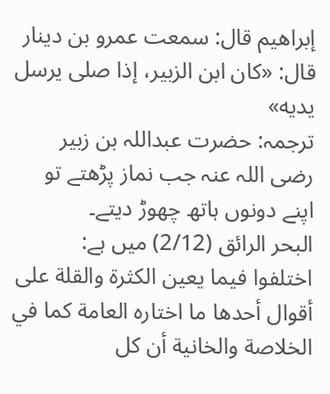إبراهيم قال: سمعت عمرو بن دينار قال: «كان ابن الزبير، إذا صلى يرسل يديه»
ترجمہ: حضرت عبداللہ بن زبیر رضی اللہ عنہ جب نماز پڑھتے تو اپنے دونوں ہاتھ چھوڑ دیتے۔
البحر الرائق (2/12) میں ہے:
اختلفوا فيما يعين الكثرة والقلة على أقوال أحدها ما اختاره العامة كما في الخلاصة والخانية أن كل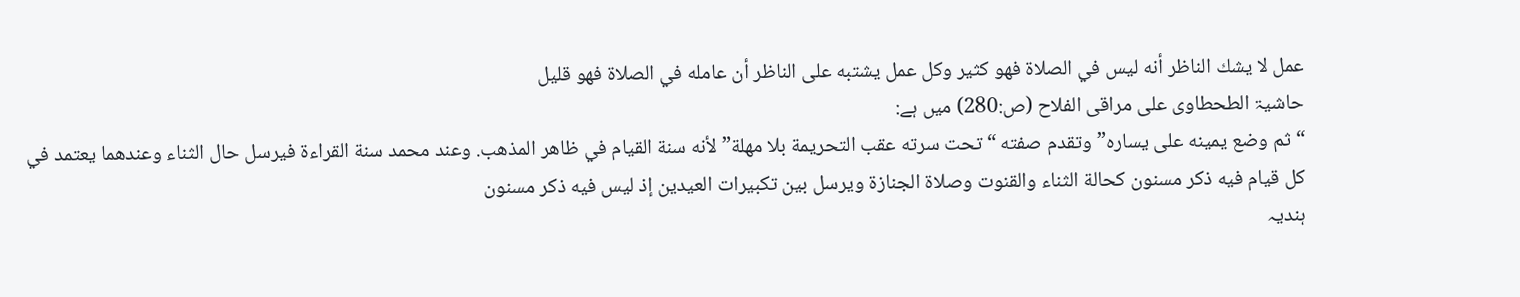عمل لا يشك الناظر أنه ليس في الصلاة فهو كثير وكل عمل يشتبه على الناظر أن عامله في الصلاة فهو قليل
حاشیۃ الطحطاوی علی مراقی الفلاح (ص:280) میں ہے:
“ثم وضع يمينه على يساره” وتقدم صفته “تحت سرته عقب التحريمة بلا مهلة” لأنه سنة القيام في ظاهر المذهب. وعند محمد سنة القراءة فيرسل حال الثناء وعندهما يعتمد في كل قيام فيه ذكر مسنون كحالة الثناء والقنوت وصلاة الجنازة ويرسل بين تكبيرات العيدين إذ ليس فيه ذكر مسنون
ہندیہ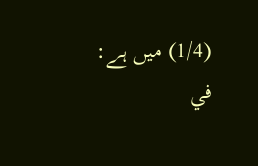(1/4) میں ہے:
في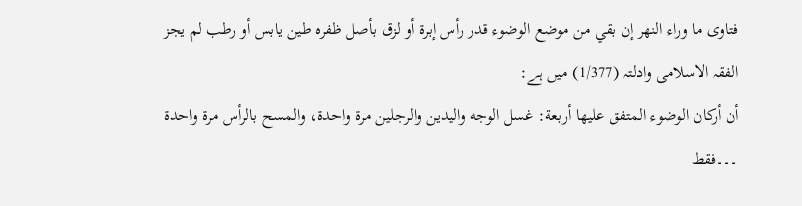فتاوى ما وراء النهر إن بقي من موضع الوضوء قدر رأس إبرة أو لزق بأصل ظفره طين يابس أو رطب لم يجز
الفقہ الاسلامی وادلتہ (1/377) ميں ہے:
أن أركان الوضوء المتفق عليها أربعة: غسل الوجه واليدين والرجلين مرة واحدة، والمسح بالرأس مرة واحدة
۔۔۔فقط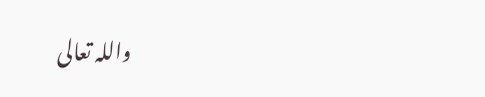واللہ تعالی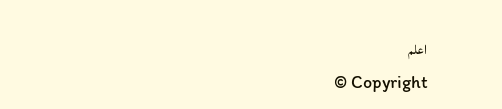اعلم
© Copyright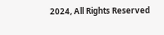2024, All Rights Reserved